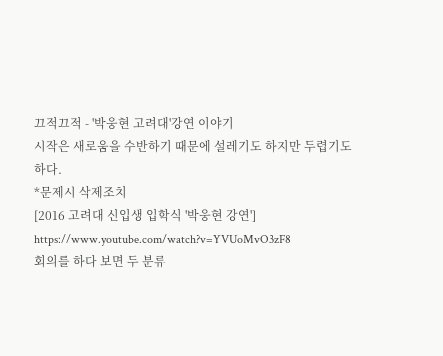끄적끄적 - '박웅현 고려대'강연 이야기
시작은 새로움을 수반하기 때문에 설레기도 하지만 두렵기도 하다.
*문제시 삭제조치
[2016 고려대 신입생 입학식 '박웅현 강연']
https://www.youtube.com/watch?v=YVUoMvO3zF8
회의를 하다 보면 두 분류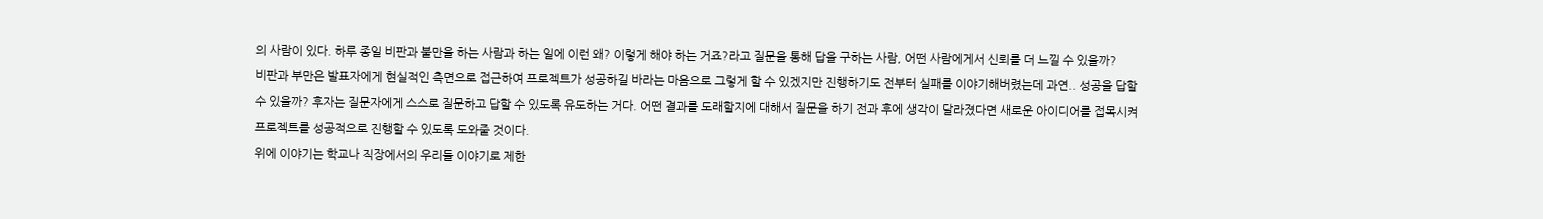의 사람이 있다. 하루 종일 비판과 불만을 하는 사람과 하는 일에 이런 왜? 이렇게 해야 하는 거죠?라고 질문을 통해 답을 구하는 사람, 어떤 사람에게서 신뢰를 더 느낄 수 있을까?
비판과 부만은 발표자에게 현실적인 측면으로 접근하여 프로젝트가 성공하길 바라는 마음으로 그렇게 할 수 있겠지만 진행하기도 전부터 실패를 이야기해버렸는데 과연.. 성공을 답할 수 있을까? 후자는 질문자에게 스스로 질문하고 답할 수 있도록 유도하는 거다. 어떤 결과를 도래할지에 대해서 질문을 하기 전과 후에 생각이 달라졌다면 새로운 아이디어를 접목시켜 프로젝트를 성공적으로 진행할 수 있도록 도와줄 것이다.
위에 이야기는 학교나 직장에서의 우리들 이야기로 제한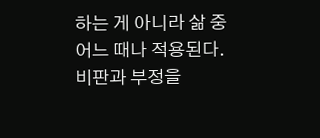하는 게 아니라 삶 중 어느 때나 적용된다. 비판과 부정을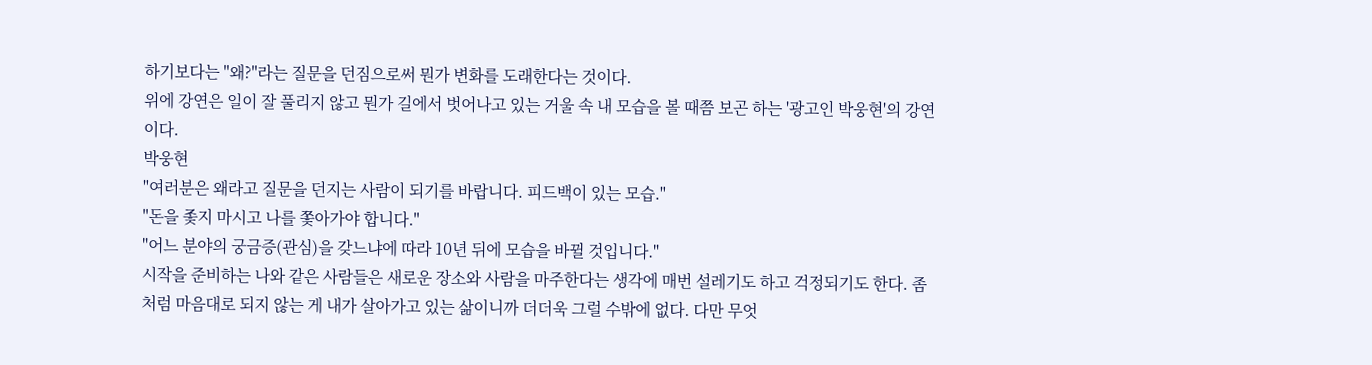하기보다는 "왜?"라는 질문을 던짐으로써 뭔가 변화를 도래한다는 것이다.
위에 강연은 일이 잘 풀리지 않고 뭔가 길에서 벗어나고 있는 거울 속 내 모습을 볼 때쯤 보곤 하는 '광고인 박웅현'의 강연이다.
박웅현
"여러분은 왜라고 질문을 던지는 사람이 되기를 바랍니다. 피드백이 있는 모습."
"돈을 좇지 마시고 나를 쫓아가야 합니다."
"어느 분야의 궁금증(관심)을 갖느냐에 따라 10년 뒤에 모습을 바뀔 것입니다."
시작을 준비하는 나와 같은 사람들은 새로운 장소와 사람을 마주한다는 생각에 매번 설레기도 하고 걱정되기도 한다. 좀처럼 마음대로 되지 않는 게 내가 살아가고 있는 삶이니까 더더욱 그럴 수밖에 없다. 다만 무엇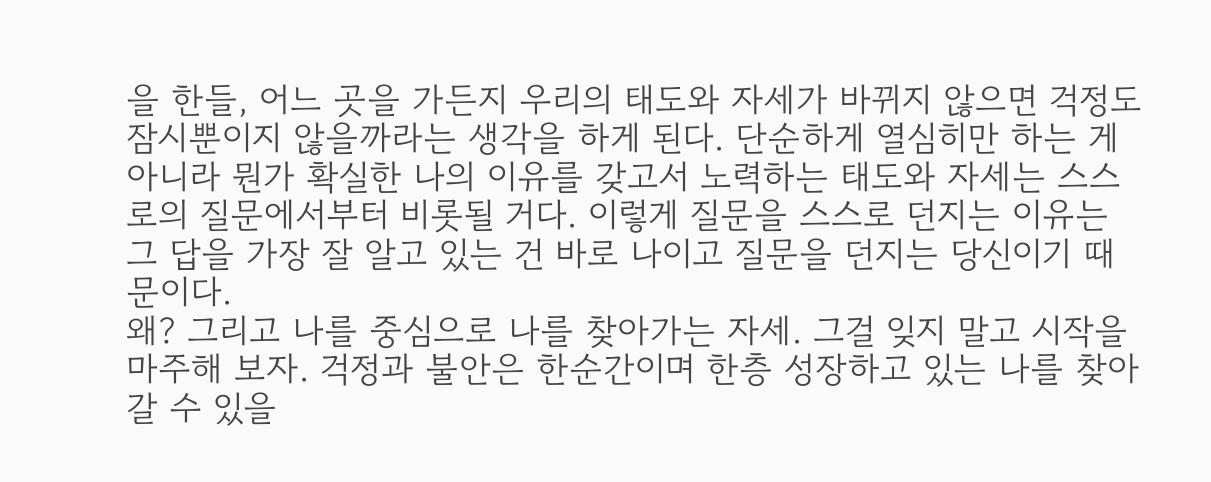을 한들, 어느 곳을 가든지 우리의 태도와 자세가 바뀌지 않으면 걱정도 잠시뿐이지 않을까라는 생각을 하게 된다. 단순하게 열심히만 하는 게 아니라 뭔가 확실한 나의 이유를 갖고서 노력하는 태도와 자세는 스스로의 질문에서부터 비롯될 거다. 이렇게 질문을 스스로 던지는 이유는 그 답을 가장 잘 알고 있는 건 바로 나이고 질문을 던지는 당신이기 때문이다.
왜? 그리고 나를 중심으로 나를 찾아가는 자세. 그걸 잊지 말고 시작을 마주해 보자. 걱정과 불안은 한순간이며 한층 성장하고 있는 나를 찾아갈 수 있을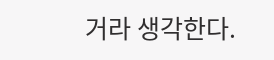거라 생각한다.